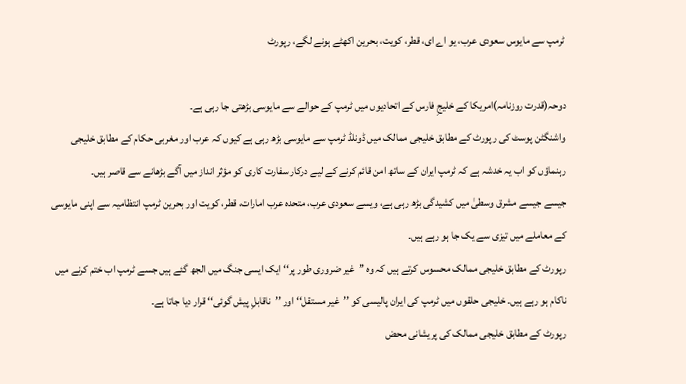ٹرمپ سے مایوس سعودی عرب، یو اے ای، قطر، کویت، بحرین اکھٹے ہونے لگے، رپورٹ

دوحہ(قدرت روزنامہ)امریکا کے خلیجِ فارس کے اتحادیوں میں ٹرمپ کے حوالے سے مایوسی بڑھتی جا رہی ہے۔
واشنگٹن پوسٹ کی رپورٹ کے مطابق خلیجی ممالک میں ڈونلڈ ٹرمپ سے مایوسی بڑھ رہی ہے کیوں کہ عرب اور مغربی حکام کے مطابق خلیجی رہنماؤں کو اب یہ خدشہ ہے کہ ٹرمپ ایران کے ساتھ امن قائم کرنے کے لیے درکار سفارت کاری کو مؤثر انداز میں آگے بڑھانے سے قاصر ہیں۔
جیسے جیسے مشرق وسطیٰ میں کشیدگی بڑھ رہی ہے، ویسے سعودی عرب، متحدہ عرب امارات، قطر، کویت اور بحرین ٹرمپ انتظامیہ سے اپنی مایوسی کے معاملے میں تیزی سے یک جا ہو رہے ہیں۔
رپورٹ کے مطابق خلیجی ممالک محسوس کرتے ہیں کہ وہ ’’غیر ضروری طور پر‘‘ ایک ایسی جنگ میں الجھ گئے ہیں جسے ٹرمپ اب ختم کرنے میں ناکام ہو رہے ہیں۔ خلیجی حلقوں میں ٹرمپ کی ایران پالیسی کو ’’غیر مستقل‘‘ اور ’’ناقابلِ پیش گوئی‘‘ قرار دیا جاتا ہے۔
رپورٹ کے مطابق خلیجی ممالک کی پریشانی محض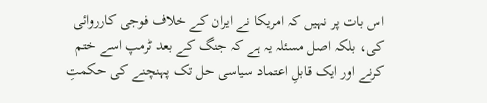اس بات پر نہیں کہ امریکا نے ایران کے خلاف فوجی کارروائی کی، بلکہ اصل مسئلہ یہ ہے کہ جنگ کے بعد ٹرمپ اسے ختم کرنے اور ایک قابلِ اعتماد سیاسی حل تک پہنچنے کی حکمتِ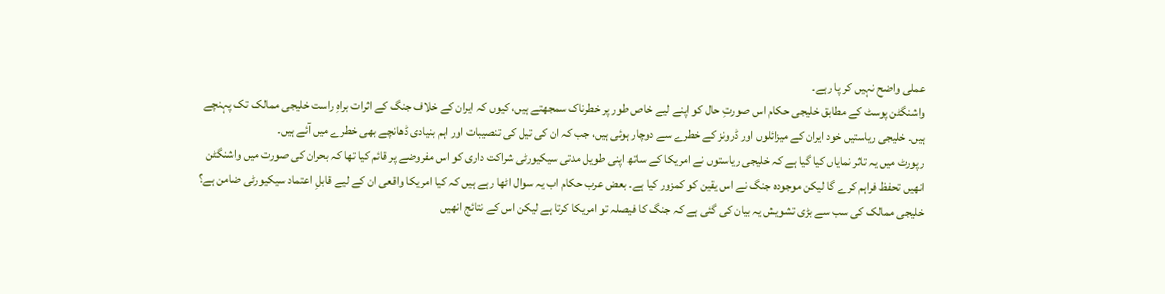عملی واضح نہیں کر پا رہے۔
واشنگٹن پوسٹ کے مطابق خلیجی حکام اس صورتِ حال کو اپنے لیے خاص طور پر خطرناک سمجھتے ہیں، کیوں کہ ایران کے خلاف جنگ کے اثرات براہِ راست خلیجی ممالک تک پہنچے ہیں۔ خلیجی ریاستیں خود ایران کے میزائلوں اور ڈرونز کے خطرے سے دوچار ہوئی ہیں، جب کہ ان کی تیل کی تنصیبات اور اہم بنیادی ڈھانچے بھی خطرے میں آئے ہیں۔
رپورٹ میں یہ تاثر نمایاں کیا گیا ہے کہ خلیجی ریاستوں نے امریکا کے ساتھ اپنی طویل مدتی سیکیورٹی شراکت داری کو اس مفروضے پر قائم کیا تھا کہ بحران کی صورت میں واشنگٹن انھیں تحفظ فراہم کرے گا لیکن موجودہ جنگ نے اس یقین کو کمزور کیا ہے۔ بعض عرب حکام اب یہ سوال اٹھا رہے ہیں کہ کیا امریکا واقعی ان کے لیے قابلِ اعتماد سیکیورٹی ضامن ہے؟
خلیجی ممالک کی سب سے بڑی تشویش یہ بیان کی گئی ہے کہ جنگ کا فیصلہ تو امریکا کرتا ہے لیکن اس کے نتائج انھیں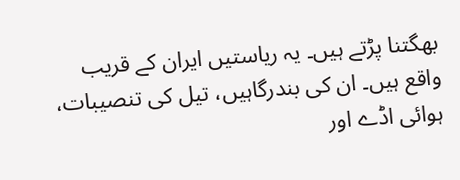بھگتنا پڑتے ہیں۔ یہ ریاستیں ایران کے قریب واقع ہیں۔ ان کی بندرگاہیں، تیل کی تنصیبات، ہوائی اڈے اور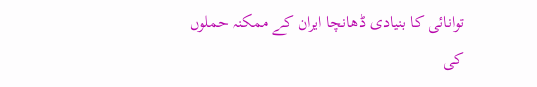توانائی کا بنیادی ڈھانچا ایران کے ممکنہ حملوں کی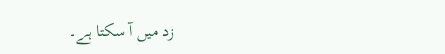زد میں آ سکتا ہے۔